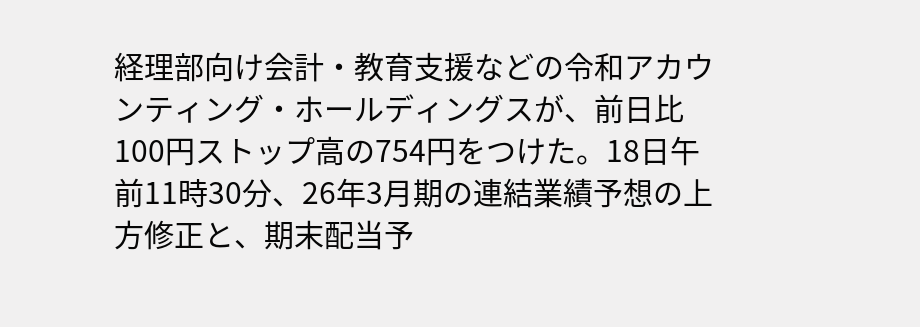経理部向け会計・教育支援などの令和アカウンティング・ホールディングスが、前日比100円ストップ高の754円をつけた。18日午前11時30分、26年3月期の連結業績予想の上方修正と、期末配当予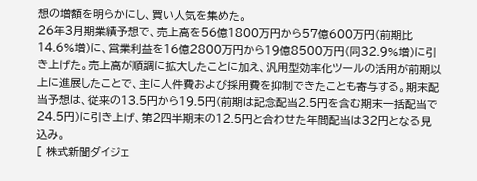想の増額を明らかにし、買い人気を集めた。
26年3月期業績予想で、売上高を56億1800万円から57億600万円(前期比14.6%増)に、営業利益を16億2800万円から19億8500万円(同32.9%増)に引き上げた。売上高が順調に拡大したことに加え、汎用型効率化ツールの活用が前期以上に進展したことで、主に人件費および採用費を抑制できたことも寄与する。期末配当予想は、従来の13.5円から19.5円(前期は記念配当2.5円を含む期末一括配当で24.5円)に引き上げ、第2四半期末の12.5円と合わせた年間配当は32円となる見込み。
[ 株式新聞ダイジェ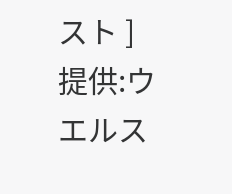スト ] 提供:ウエルス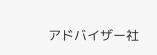アドバイザー社